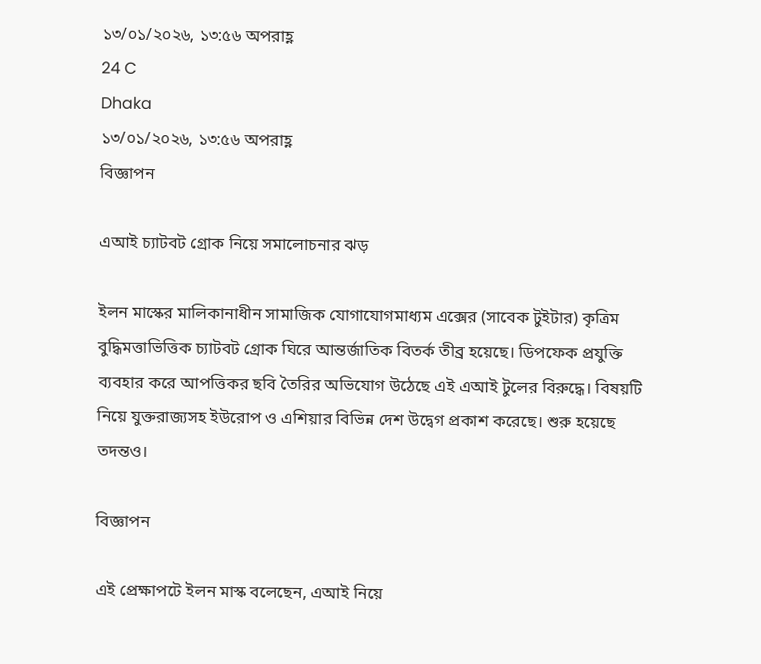১৩/০১/২০২৬, ১৩:৫৬ অপরাহ্ণ
24 C
Dhaka
১৩/০১/২০২৬, ১৩:৫৬ অপরাহ্ণ
বিজ্ঞাপন

এআই চ্যাটবট গ্রোক নিয়ে সমালোচনার ঝড়

ইলন মাস্কের মালিকানাধীন সামাজিক যোগাযোগমাধ্যম এক্সের (সাবেক টুইটার) কৃত্রিম বুদ্ধিমত্তাভিত্তিক চ্যাটবট গ্রোক ঘিরে আন্তর্জাতিক বিতর্ক তীব্র হয়েছে। ডিপফেক প্রযুক্তি ব্যবহার করে আপত্তিকর ছবি তৈরির অভিযোগ উঠেছে এই এআই টুলের বিরুদ্ধে। বিষয়টি নিয়ে যুক্তরাজ্যসহ ইউরোপ ও এশিয়ার বিভিন্ন দেশ উদ্বেগ প্রকাশ করেছে। শুরু হয়েছে তদন্তও।

বিজ্ঞাপন

এই প্রেক্ষাপটে ইলন মাস্ক বলেছেন, এআই নিয়ে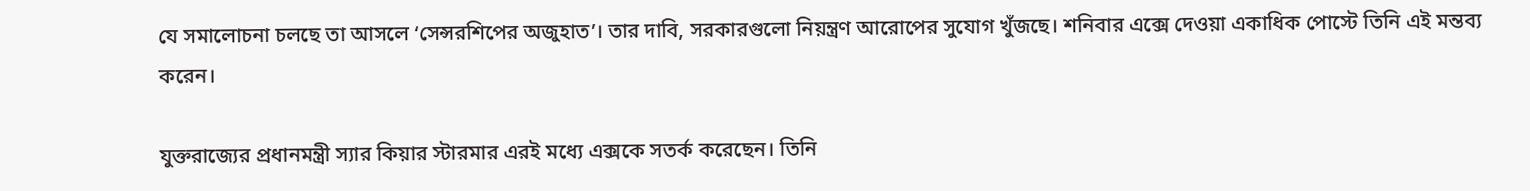যে সমালোচনা চলছে তা আসলে ‘সেন্সরশিপের অজুহাত’। তার দাবি, সরকারগুলো নিয়ন্ত্রণ আরোপের সুযোগ খুঁজছে। শনিবার এক্সে দেওয়া একাধিক পোস্টে তিনি এই মন্তব্য করেন।

যুক্তরাজ্যের প্রধানমন্ত্রী স্যার কিয়ার স্টারমার এরই মধ্যে এক্সকে সতর্ক করেছেন। তিনি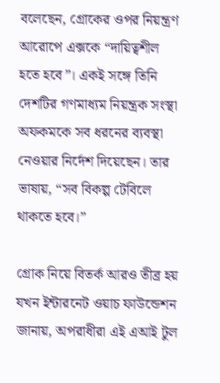বলেছেন, গ্রোকের ওপর নিয়ন্ত্রণ আরোপে এক্সকে “দায়িত্বশীল হতে হবে”। একই সঙ্গে তিনি দেশটির গণমাধ্যম নিয়ন্ত্রক সংস্থা অফকমকে সব ধরনের ব্যবস্থা নেওয়ার নির্দেশ দিয়েছেন। তার ভাষায়, “সব বিকল্প টেবিলে থাকতে হবে।”

গ্রোক নিয়ে বিতর্ক আরও তীব্র হয় যখন ইন্টারনেট ওয়াচ ফাউন্ডেশন জানায়, অপরাধীরা এই এআই টুল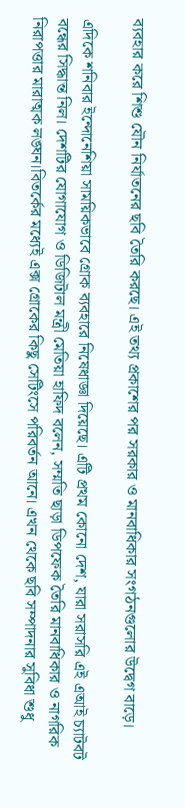ব্যবহার করে শিশু যৌন নির্যাতনের ছবি তৈরি করছে। এই তথ্য প্রকাশের পর সরকার ও মানবাধিকার সংগঠনগুলোর উদ্বেগ বাড়ে।

এদিকে শনিবার ইন্দোনেশিয়া সাময়িকভাবে গ্রোক ব্যবহারে নিষেধাজ্ঞা দিয়েছে। এটি প্রথম কোনো দেশ, যারা সরাসরি এই এআই চ্যাটবট বন্ধের সিদ্ধান্ত নিল। দেশটির যোগাযোগ ও ডিজিটাল মন্ত্রী মেতিয়া হাফিদ বলেন, সম্মতি ছাড়া ডিপফেক তৈরি মানবাধিকার ও নাগরিক নিরাপত্তার মারাত্মক লঙ্ঘন।বিতর্কের মধ্যেই এক্স গ্রোকের কিছু সেটিংসে পরিবর্তন আনে। এখন থেকে ছবি সম্পাদনার সুবিধা শুধু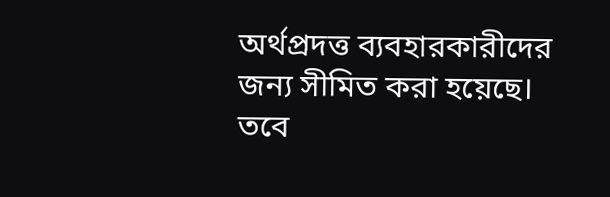অর্থপ্রদত্ত ব্যবহারকারীদের জন্য সীমিত করা হয়েছে। তবে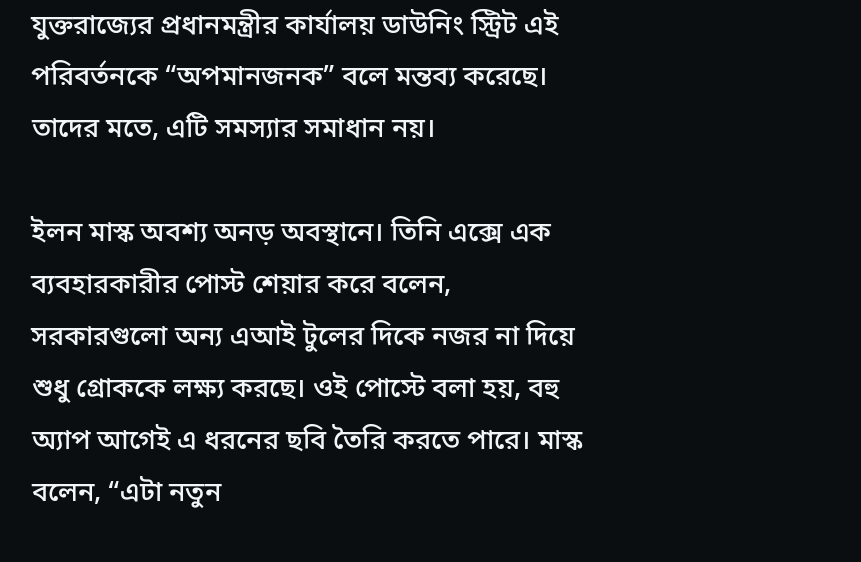যুক্তরাজ্যের প্রধানমন্ত্রীর কার্যালয় ডাউনিং স্ট্রিট এই পরিবর্তনকে “অপমানজনক” বলে মন্তব্য করেছে। তাদের মতে, এটি সমস্যার সমাধান নয়।

ইলন মাস্ক অবশ্য অনড় অবস্থানে। তিনি এক্সে এক ব্যবহারকারীর পোস্ট শেয়ার করে বলেন, সরকারগুলো অন্য এআই টুলের দিকে নজর না দিয়ে শুধু গ্রোককে লক্ষ্য করছে। ওই পোস্টে বলা হয়, বহু অ্যাপ আগেই এ ধরনের ছবি তৈরি করতে পারে। মাস্ক বলেন, “এটা নতুন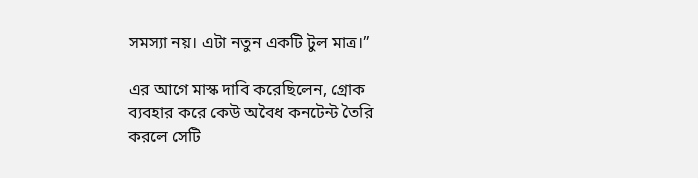সমস্যা নয়। এটা নতুন একটি টুল মাত্র।”

এর আগে মাস্ক দাবি করেছিলেন, গ্রোক ব্যবহার করে কেউ অবৈধ কনটেন্ট তৈরি করলে সেটি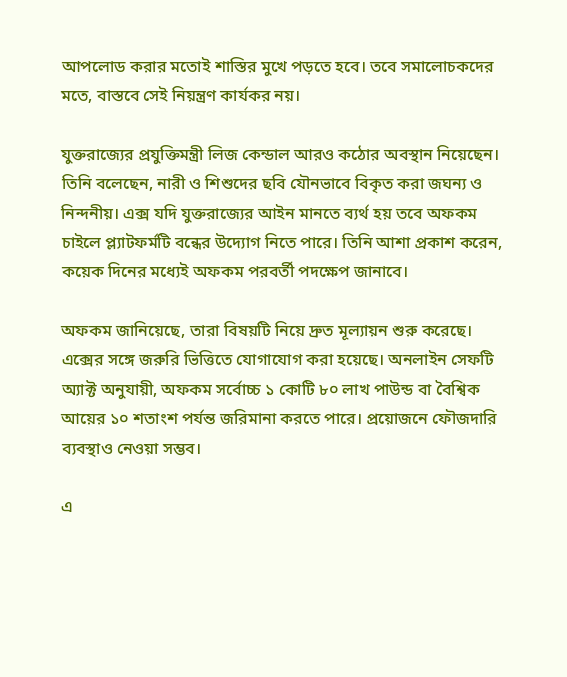আপলোড করার মতোই শাস্তির মুখে পড়তে হবে। তবে সমালোচকদের মতে, বাস্তবে সেই নিয়ন্ত্রণ কার্যকর নয়।

যুক্তরাজ্যের প্রযুক্তিমন্ত্রী লিজ কেন্ডাল আরও কঠোর অবস্থান নিয়েছেন। তিনি বলেছেন, নারী ও শিশুদের ছবি যৌনভাবে বিকৃত করা জঘন্য ও নিন্দনীয়। এক্স যদি যুক্তরাজ্যের আইন মানতে ব্যর্থ হয় তবে অফকম চাইলে প্ল্যাটফর্মটি বন্ধের উদ্যোগ নিতে পারে। তিনি আশা প্রকাশ করেন, কয়েক দিনের মধ্যেই অফকম পরবর্তী পদক্ষেপ জানাবে।

অফকম জানিয়েছে, তারা বিষয়টি নিয়ে দ্রুত মূল্যায়ন শুরু করেছে। এক্সের সঙ্গে জরুরি ভিত্তিতে যোগাযোগ করা হয়েছে। অনলাইন সেফটি অ্যাক্ট অনুযায়ী, অফকম সর্বোচ্চ ১ কোটি ৮০ লাখ পাউন্ড বা বৈশ্বিক আয়ের ১০ শতাংশ পর্যন্ত জরিমানা করতে পারে। প্রয়োজনে ফৌজদারি ব্যবস্থাও নেওয়া সম্ভব।

এ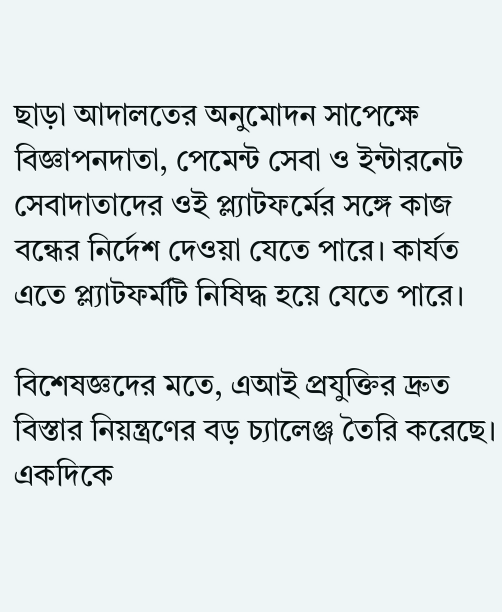ছাড়া আদালতের অনুমোদন সাপেক্ষে বিজ্ঞাপনদাতা, পেমেন্ট সেবা ও ইন্টারনেট সেবাদাতাদের ওই প্ল্যাটফর্মের সঙ্গে কাজ বন্ধের নির্দেশ দেওয়া যেতে পারে। কার্যত এতে প্ল্যাটফর্মটি নিষিদ্ধ হয়ে যেতে পারে।

বিশেষজ্ঞদের মতে, এআই প্রযুক্তির দ্রুত বিস্তার নিয়ন্ত্রণের বড় চ্যালেঞ্জ তৈরি করেছে। একদিকে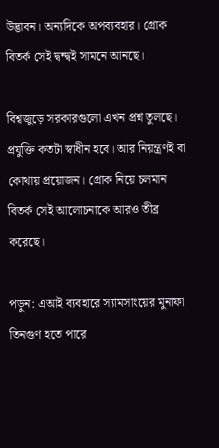উদ্ভাবন। অন্যদিকে অপব্যবহার। গ্রোক বিতর্ক সেই দ্বন্দ্বই সামনে আনছে।

বিশ্বজুড়ে সরকারগুলো এখন প্রশ্ন তুলছে। প্রযুক্তি কতটা স্বাধীন হবে। আর নিয়ন্ত্রণই বা কোথায় প্রয়োজন। গ্রোক নিয়ে চলমান বিতর্ক সেই আলোচনাকে আরও তীব্র করেছে।

পড়ুন: এআই ব্যবহারে স্যামসাংয়ের মুনাফা তিনগুণ হতে পারে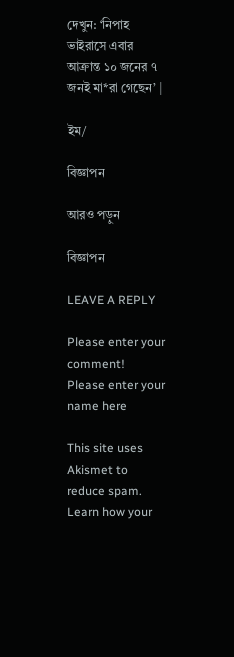দেখুন: ‘নিপাহ ভাইরাসে এবার আক্রান্ত ১০ জনের ৭ জনই মা*রা গেছেন’ |

ইম/

বিজ্ঞাপন

আরও পড়ুন

বিজ্ঞাপন

LEAVE A REPLY

Please enter your comment!
Please enter your name here

This site uses Akismet to reduce spam. Learn how your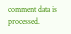comment data is processed.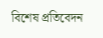বিশেষ প্রতিবেদন